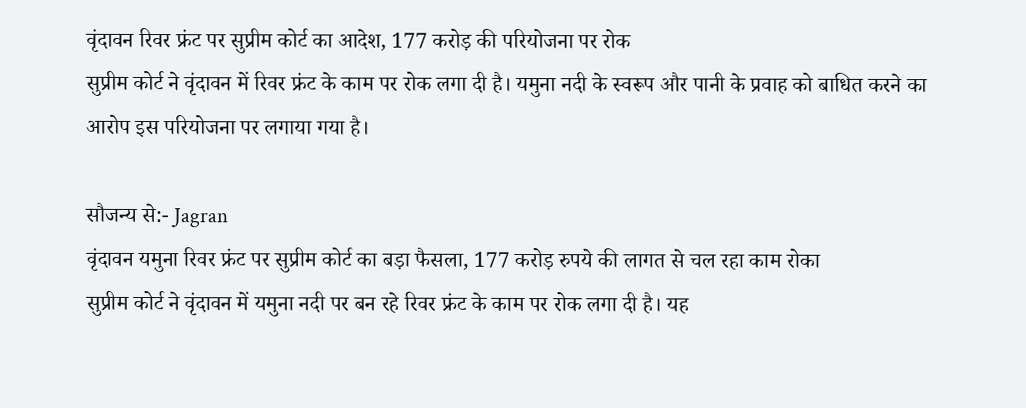वृंदावन रिवर फ्रंट पर सुप्रीम कोर्ट का आदेश, 177 करोड़ की परियोजना पर रोक
सुप्रीम कोर्ट ने वृंदावन में रिवर फ्रंट के काम पर रोक लगा दी है। यमुना नदी के स्वरूप और पानी के प्रवाह को बाधित करने का आरोप इस परियोजना पर लगाया गया है।

सौजन्य से:- Jagran
वृंदावन यमुना रिवर फ्रंट पर सुप्रीम कोर्ट का बड़ा फैसला, 177 करोड़ रुपये की लागत से चल रहा काम रोका
सुप्रीम कोर्ट ने वृंदावन में यमुना नदी पर बन रहे रिवर फ्रंट के काम पर रोक लगा दी है। यह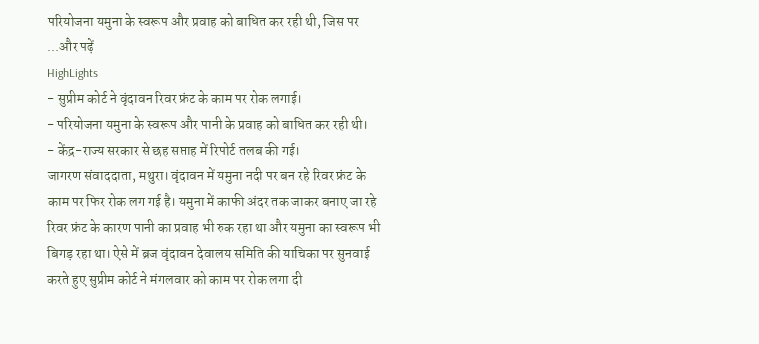परियोजना यमुना के स्वरूप और प्रवाह को बाधित कर रही थी, जिस पर ...और पढ़ें
HighLights
- सुप्रीम कोर्ट ने वृंदावन रिवर फ्रंट के काम पर रोक लगाई।
- परियोजना यमुना के स्वरूप और पानी के प्रवाह को बाधित कर रही थी।
- केंद्र-राज्य सरकार से छह सप्ताह में रिपोर्ट तलब की गई।
जागरण संवाददाता, मथुरा। वृंदावन में यमुना नदी पर बन रहे रिवर फ्रंट के काम पर फिर रोक लग गई है। यमुना में काफी अंदर तक जाकर बनाए जा रहे रिवर फ्रंट के कारण पानी का प्रवाह भी रुक रहा था और यमुना का स्वरूप भी बिगड़ रहा था। ऐसे में ब्रज वृंदावन देवालय समिति की याचिका पर सुनवाई करते हुए सुप्रीम कोर्ट ने मंगलवार को काम पर रोक लगा दी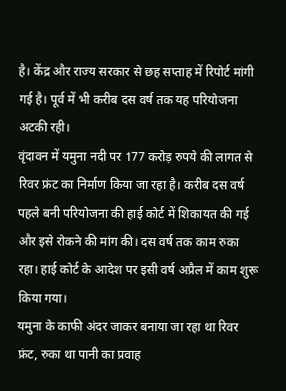है। केंद्र और राज्य सरकार से छह सप्ताह में रिपोर्ट मांगी गई है। पूर्व में भी करीब दस वर्ष तक यह परियोजना अटकी रही।
वृंदावन में यमुना नदी पर 177 करोड़ रुपये की लागत से रिवर फ्रंट का निर्माण किया जा रहा है। करीब दस वर्ष पहले बनी परियोजना की हाई कोर्ट में शिकायत की गई और इसे रोकने की मांग की। दस वर्ष तक काम रुका रहा। हाई कोर्ट के आदेश पर इसी वर्ष अप्रैल में काम शुरू किया गया।
यमुना के काफी अंदर जाकर बनाया जा रहा था रिवर फ्रंट, रुका था पानी का प्रवाह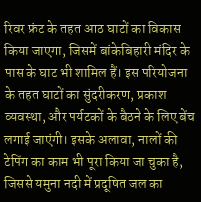रिवर फ्रंट के तहत आठ घाटों का विकास किया जाएगा, जिसमें बांकेबिहारी मंदिर के पास के घाट भी शामिल हैं। इस परियोजना के तहत घाटों का सुंदरीकरण, प्रकाश व्यवस्था, और पर्यटकों के बैठने के लिए बेंच लगाई जाएंगी। इसके अलावा, नालों की टेपिंग का काम भी पूरा किया जा चुका है, जिससे यमुना नदी में प्रदूषित जल का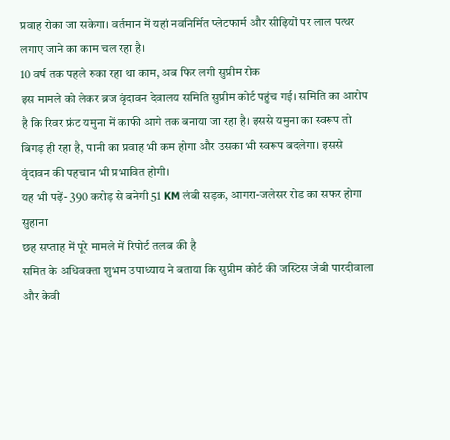प्रवाह रोका जा सकेगा। वर्तमान में यहां नवनिर्मित प्लेटफार्म और सीढ़ियों पर लाल पत्थर लगाए जाने का काम चल रहा है।
10 वर्ष तक पहले रुका रहा था काम, अब फिर लगी सुप्रीम रोक
इस मामले को लेकर ब्रज वृंदावन देवालय समिति सुप्रीम कोर्ट पहुंच गई। समिति का आरोप है कि रिवर फ्रंट यमुना में काफी आगे तक बनाया जा रहा है। इससे यमुना का स्वरूप तो बिगड़ ही रहा है, पानी का प्रवाह भी कम होगा और उसका भी स्वरूप बदलेगा। इससे वृंदावन की पहचान भी प्रभावित होगी।
यह भी पढ़ें- 390 करोड़ से बनेगी 51 KM लंबी सड़क, आगरा-जलेसर रोड का सफर होगा सुहाना
छह सप्ताह में पूरे मामले में रिपोर्ट तलब की है
समित के अधिवक्ता शुभम उपाध्याय ने बताया कि सुप्रीम कोर्ट की जस्टिस जेबी पारदीवाला और केवी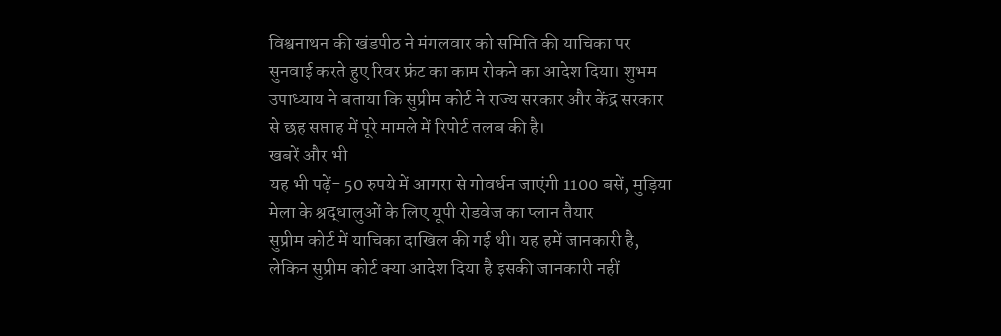विश्वनाथन की खंडपीठ ने मंगलवार को समिति की याचिका पर सुनवाई करते हुए रिवर फ्रंट का काम रोकने का आदेश दिया। शुभम उपाध्याय ने बताया कि सुप्रीम कोर्ट ने राज्य सरकार और केंद्र सरकार से छह सप्ताह में पूरे मामले में रिपोर्ट तलब की है।
खबरें और भी
यह भी पढ़ें- 50 रुपये में आगरा से गोवर्धन जाएंगी 1100 बसें, मुड़िया मेला के श्रद्धालुओं के लिए यूपी रोडवेज का प्लान तैयार
सुप्रीम कोर्ट में याचिका दाखिल की गई थी। यह हमें जानकारी है, लेकिन सुप्रीम कोर्ट क्या आदेश दिया है इसकी जानकारी नहीं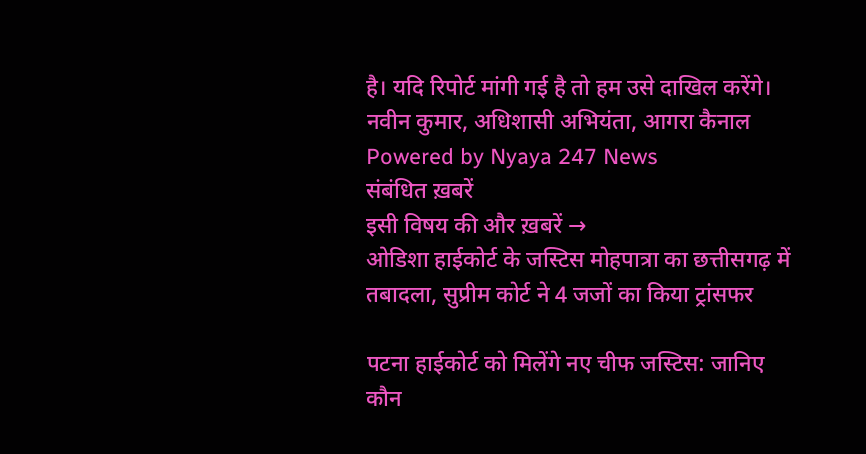है। यदि रिपोर्ट मांगी गई है तो हम उसे दाखिल करेंगे। नवीन कुमार, अधिशासी अभियंता, आगरा कैनाल
Powered by Nyaya 247 News
संबंधित ख़बरें
इसी विषय की और ख़बरें →
ओडिशा हाईकोर्ट के जस्टिस मोहपात्रा का छत्तीसगढ़ में तबादला, सुप्रीम कोर्ट ने 4 जजों का किया ट्रांसफर

पटना हाईकोर्ट को मिलेंगे नए चीफ जस्टिस: जानिए कौन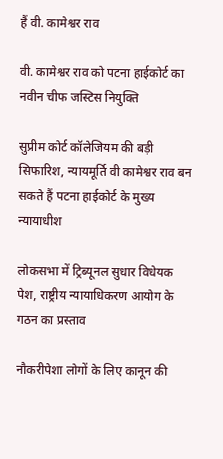हैं वी. कामेश्वर राव

वी. कामेश्वर राव को पटना हाईकोर्ट का नवीन चीफ जस्टिस नियुक्ति

सुप्रीम कोर्ट कॉलेजियम की बड़ी सिफारिश, न्यायमूर्ति वी कामेश्वर राव बन सकते हैं पटना हाईकोर्ट के मुख्य न्यायाधीश

लोकसभा में ट्रिब्यूनल सुधार विधेयक पेश, राष्ट्रीय न्यायाधिकरण आयोग के गठन का प्रस्ताव

नौकरीपेशा लोगों के लिए कानून की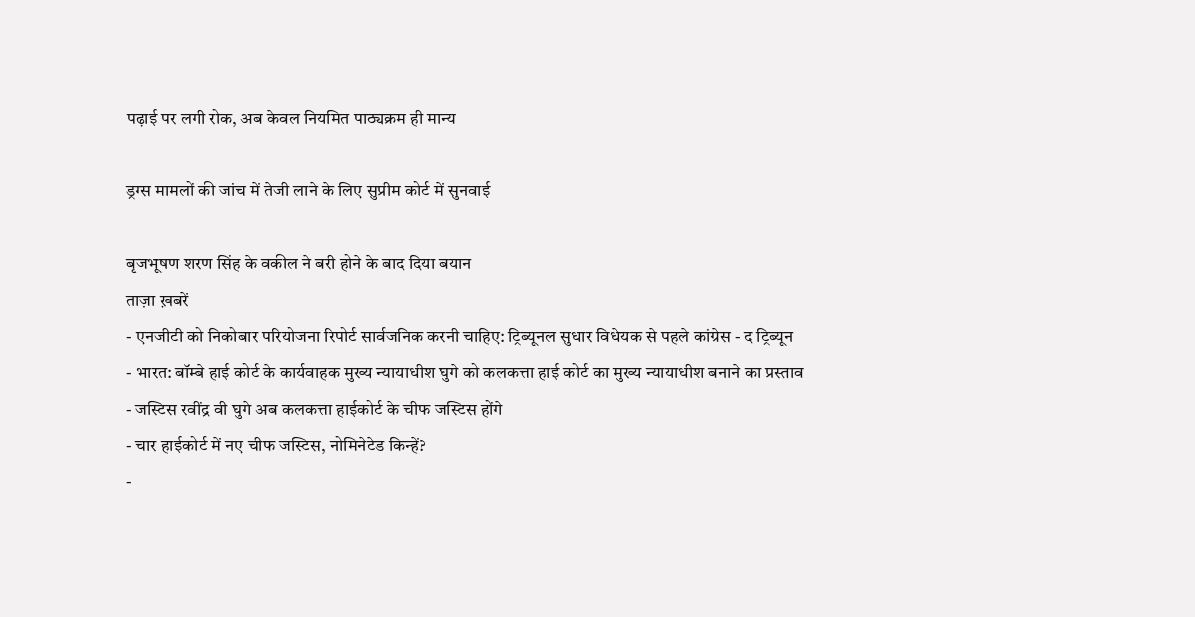पढ़ाई पर लगी रोक, अब केवल नियमित पाठ्यक्रम ही मान्य

ड्रग्स मामलों की जांच में तेजी लाने के लिए सुप्रीम कोर्ट में सुनवाई

बृजभूषण शरण सिंह के वकील ने बरी होने के बाद दिया बयान
ताज़ा ख़बरें
- एनजीटी को निकोबार परियोजना रिपोर्ट सार्वजनिक करनी चाहिए: ट्रिब्यूनल सुधार विधेयक से पहले कांग्रेस - द ट्रिब्यून
- भारत: बॉम्बे हाई कोर्ट के कार्यवाहक मुख्य न्यायाधीश घुगे को कलकत्ता हाई कोर्ट का मुख्य न्यायाधीश बनाने का प्रस्ताव
- जस्टिस रवींद्र वी घुगे अब कलकत्ता हाईकोर्ट के चीफ जस्टिस होंगे
- चार हाईकोर्ट में नए चीफ जस्टिस, नोमिनेटेड किन्हें?
-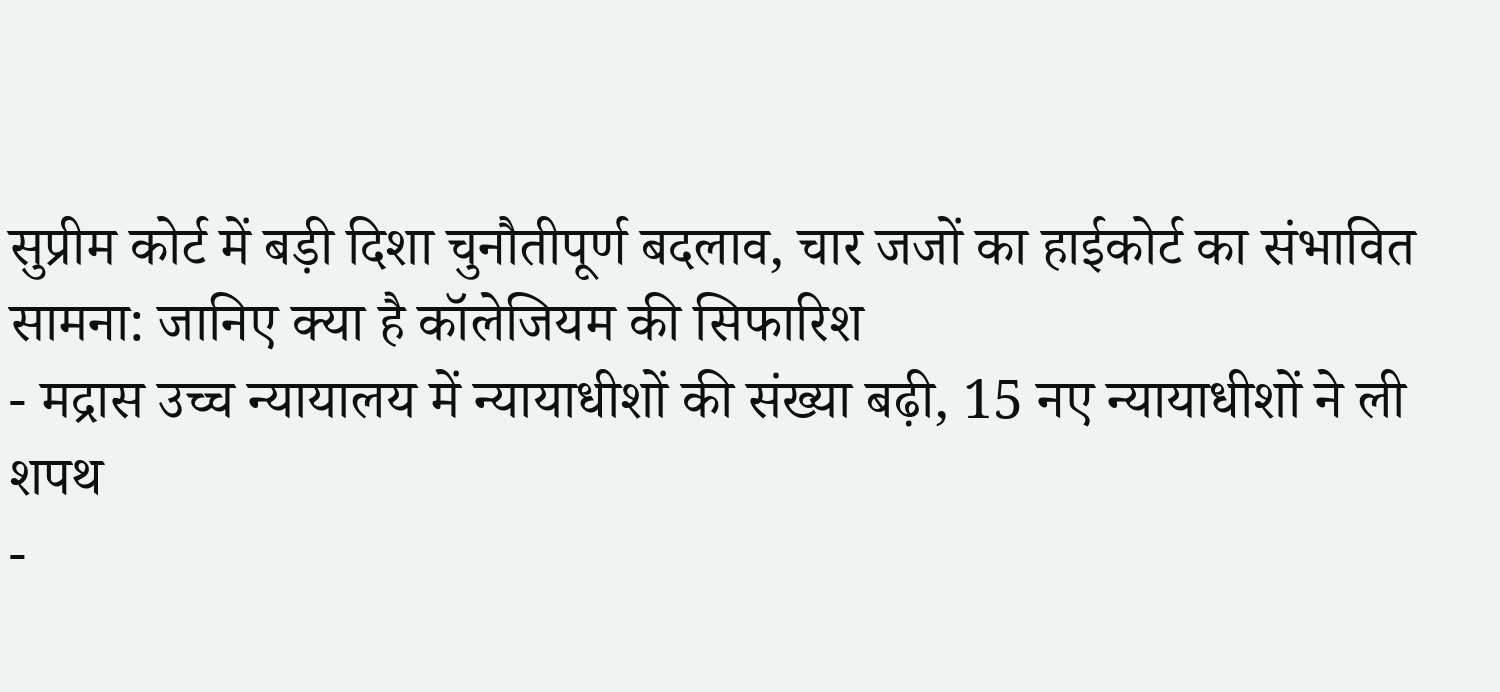सुप्रीम कोर्ट में बड़ी दिशा चुनौतीपूर्ण बदलाव, चार जजों का हाईकोर्ट का संभावित सामना: जानिए क्या है कॉलेजियम की सिफारिश
- मद्रास उच्च न्यायालय में न्यायाधीशों की संख्या बढ़ी, 15 नए न्यायाधीशों ने ली शपथ
-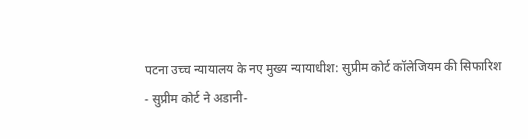पटना उच्च न्यायालय के नए मुख्य न्यायाधीश: सुप्रीम कोर्ट कॉलेजियम की सिफारिश
- सुप्रीम कोर्ट ने अडानी-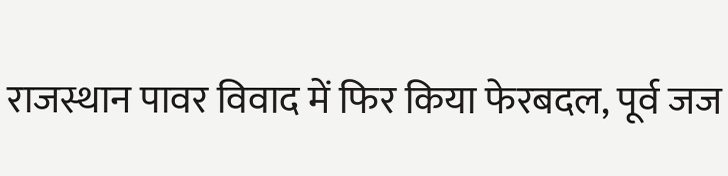राजस्थान पावर विवाद में फिर किया फेरबदल, पूर्व जज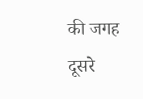की जगह दूसरे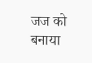जज को बनाया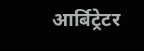आर्बिट्रेटर